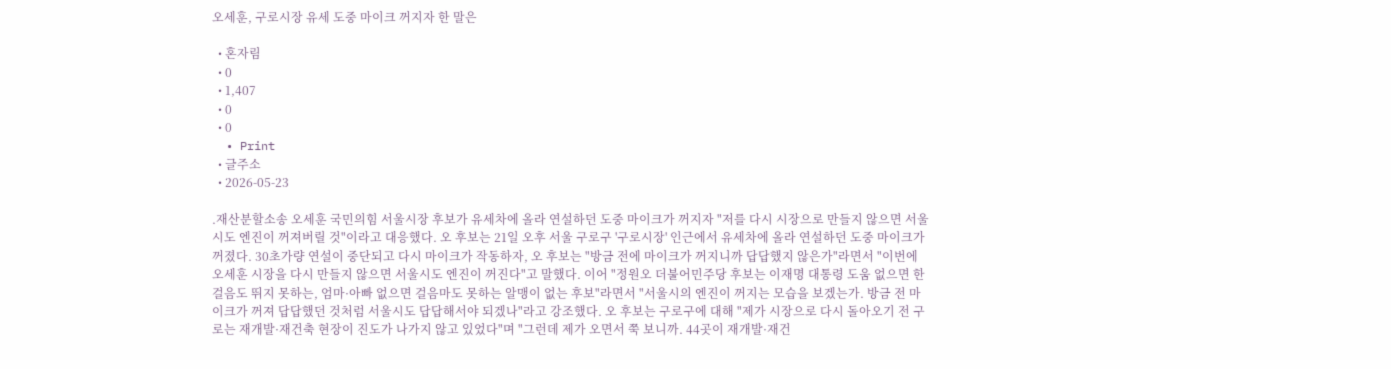오세훈, 구로시장 유세 도중 마이크 꺼지자 한 말은

  • 혼자림
  • 0
  • 1,407
  • 0
  • 0
  • Print
  • 글주소
  • 2026-05-23

.재산분할소송 오세훈 국민의힘 서울시장 후보가 유세차에 올라 연설하던 도중 마이크가 꺼지자 "저를 다시 시장으로 만들지 않으면 서울시도 엔진이 꺼져버릴 것"이라고 대응했다. 오 후보는 21일 오후 서울 구로구 '구로시장' 인근에서 유세차에 올라 연설하던 도중 마이크가 꺼졌다. 30초가량 연설이 중단되고 다시 마이크가 작동하자, 오 후보는 "방금 전에 마이크가 꺼지니까 답답했지 않은가"라면서 "이번에 오세훈 시장을 다시 만들지 않으면 서울시도 엔진이 꺼진다"고 말했다. 이어 "정원오 더불어민주당 후보는 이재명 대통령 도움 없으면 한 걸음도 뛰지 못하는, 엄마·아빠 없으면 걸음마도 못하는 알맹이 없는 후보"라면서 "서울시의 엔진이 꺼지는 모습을 보겠는가. 방금 전 마이크가 꺼져 답답했던 것처럼 서울시도 답답해서야 되겠나"라고 강조했다. 오 후보는 구로구에 대해 "제가 시장으로 다시 돌아오기 전 구로는 재개발·재건축 현장이 진도가 나가지 않고 있었다"며 "그런데 제가 오면서 쭉 보니까. 44곳이 재개발·재건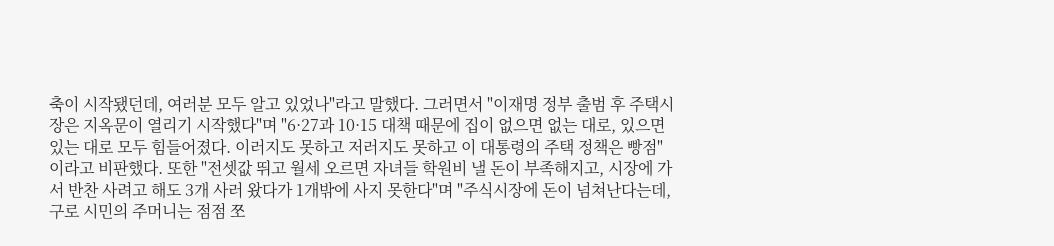축이 시작됐던데, 여러분 모두 알고 있었나"라고 말했다. 그러면서 "이재명 정부 출범 후 주택시장은 지옥문이 열리기 시작했다"며 "6·27과 10·15 대책 때문에 집이 없으면 없는 대로, 있으면 있는 대로 모두 힘들어졌다. 이러지도 못하고 저러지도 못하고 이 대통령의 주택 정책은 빵점"이라고 비판했다. 또한 "전셋값 뛰고 월세 오르면 자녀들 학원비 낼 돈이 부족해지고, 시장에 가서 반찬 사려고 해도 3개 사러 왔다가 1개밖에 사지 못한다"며 "주식시장에 돈이 넘쳐난다는데, 구로 시민의 주머니는 점점 쪼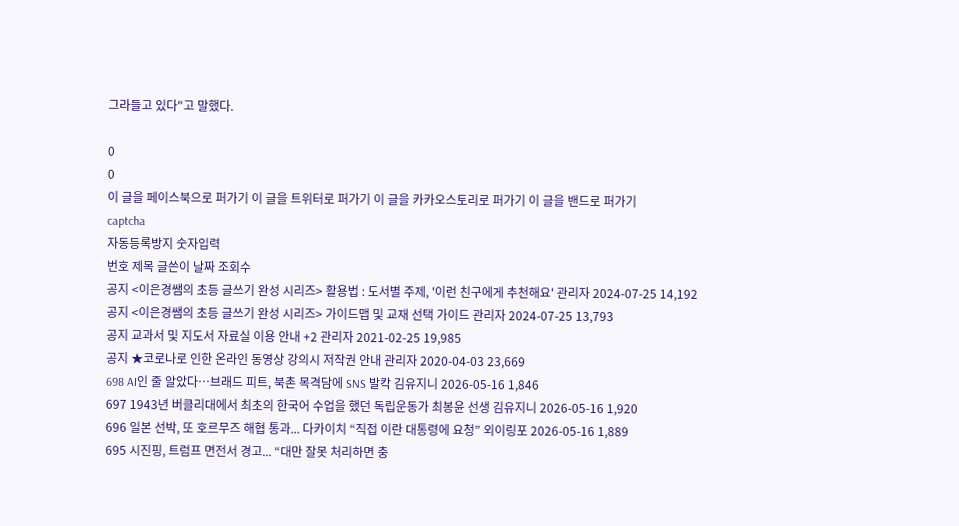그라들고 있다"고 말했다.

0
0
이 글을 페이스북으로 퍼가기 이 글을 트위터로 퍼가기 이 글을 카카오스토리로 퍼가기 이 글을 밴드로 퍼가기
captcha
자동등록방지 숫자입력
번호 제목 글쓴이 날짜 조회수
공지 <이은경쌤의 초등 글쓰기 완성 시리즈> 활용법 : 도서별 주제, '이런 친구에게 추천해요' 관리자 2024-07-25 14,192
공지 <이은경쌤의 초등 글쓰기 완성 시리즈> 가이드맵 및 교재 선택 가이드 관리자 2024-07-25 13,793
공지 교과서 및 지도서 자료실 이용 안내 +2 관리자 2021-02-25 19,985
공지 ★코로나로 인한 온라인 동영상 강의시 저작권 안내 관리자 2020-04-03 23,669
698 AI인 줄 알았다…브래드 피트, 북촌 목격담에 SNS 발칵 김유지니 2026-05-16 1,846
697 1943년 버클리대에서 최초의 한국어 수업을 했던 독립운동가 최봉윤 선생 김유지니 2026-05-16 1,920
696 일본 선박, 또 호르무즈 해협 통과... 다카이치 “직접 이란 대통령에 요청” 외이링포 2026-05-16 1,889
695 시진핑, 트럼프 면전서 경고... “대만 잘못 처리하면 충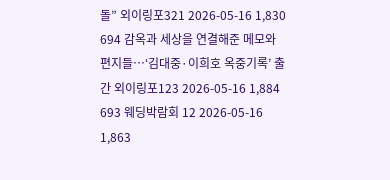돌” 외이링포321 2026-05-16 1,830
694 감옥과 세상을 연결해준 메모와 편지들…‘김대중·이희호 옥중기록’ 출간 외이링포123 2026-05-16 1,884
693 웨딩박람회 12 2026-05-16 1,863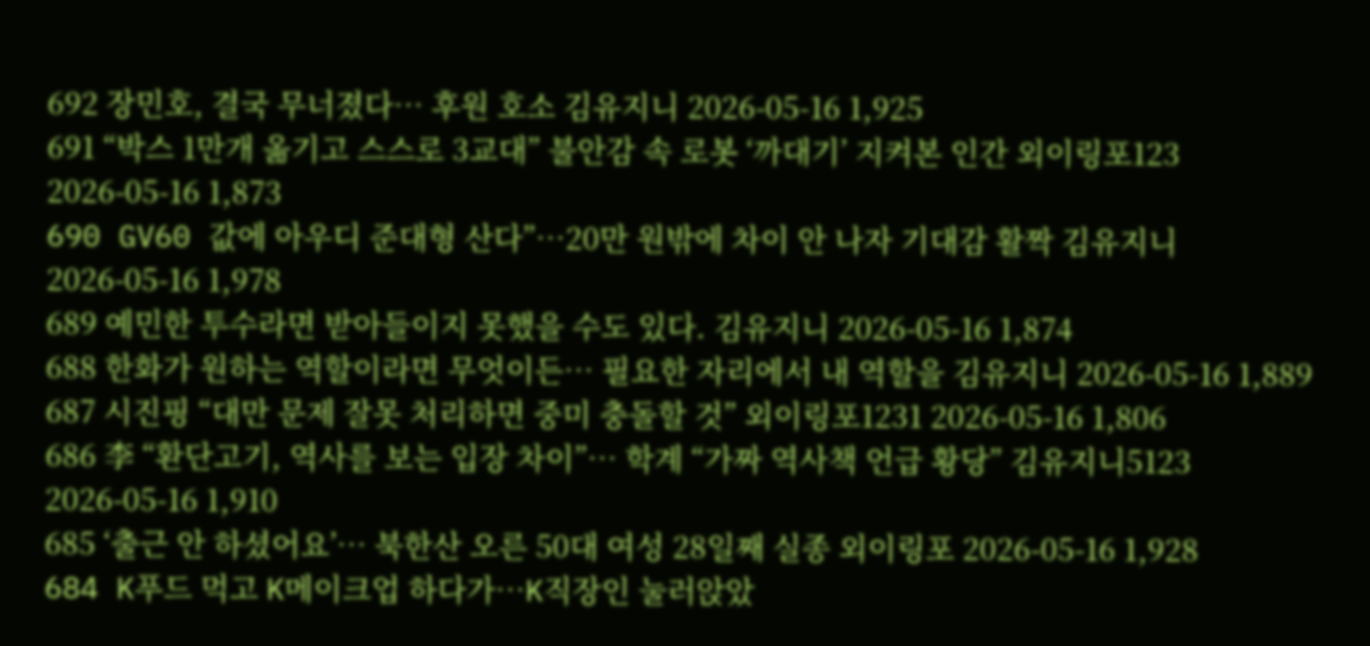692 장민호, 결국 무너졌다… 후원 호소 김유지니 2026-05-16 1,925
691 “박스 1만개 옮기고 스스로 3교대” 불안감 속 로봇 ‘까대기’ 지켜본 인간 외이링포123 2026-05-16 1,873
690 GV60 값에 아우디 준대형 산다”…20만 원밖에 차이 안 나자 기대감 활짝 김유지니 2026-05-16 1,978
689 예민한 투수라면 받아들이지 못했을 수도 있다. 김유지니 2026-05-16 1,874
688 한화가 원하는 역할이라면 무엇이든… 필요한 자리에서 내 역할을 김유지니 2026-05-16 1,889
687 시진핑 “대만 문제 잘못 처리하면 중미 충돌할 것” 외이링포1231 2026-05-16 1,806
686 李 “환단고기, 역사를 보는 입장 차이”… 학계 “가짜 역사책 언급 황당” 김유지니5123 2026-05-16 1,910
685 ‘출근 안 하셨어요’… 북한산 오른 50대 여성 28일째 실종 외이링포 2026-05-16 1,928
684 K푸드 먹고 K메이크업 하다가…K직장인 눌러앉았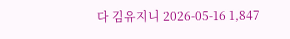다 김유지니 2026-05-16 1,847